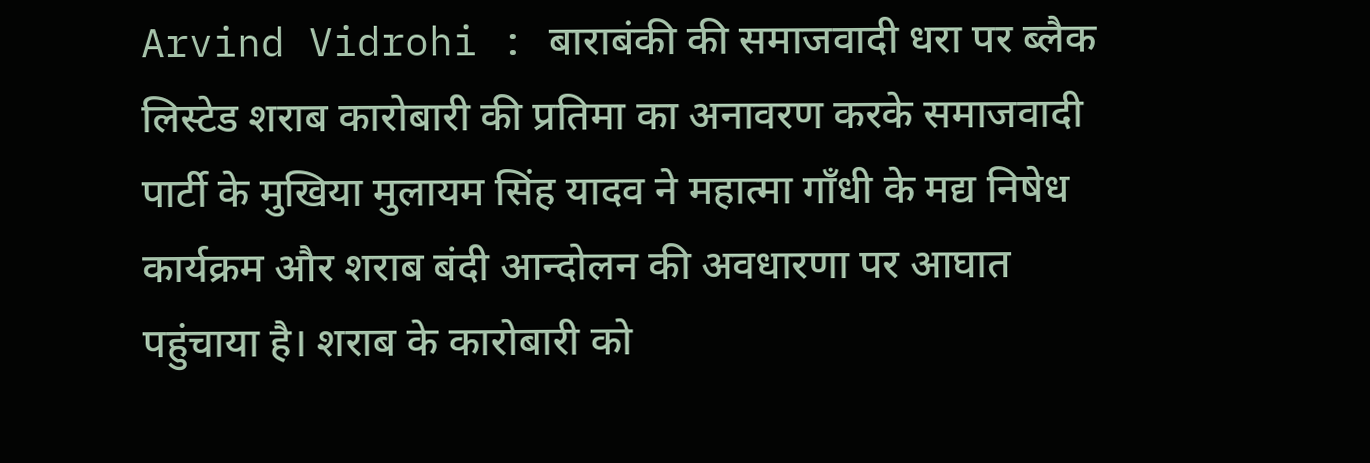Arvind Vidrohi : बाराबंकी की समाजवादी धरा पर ब्लैक लिस्टेड शराब कारोबारी की प्रतिमा का अनावरण करके समाजवादी पार्टी के मुखिया मुलायम सिंह यादव ने महात्मा गाँधी के मद्य निषेध कार्यक्रम और शराब बंदी आन्दोलन की अवधारणा पर आघात पहुंचाया है। शराब के कारोबारी को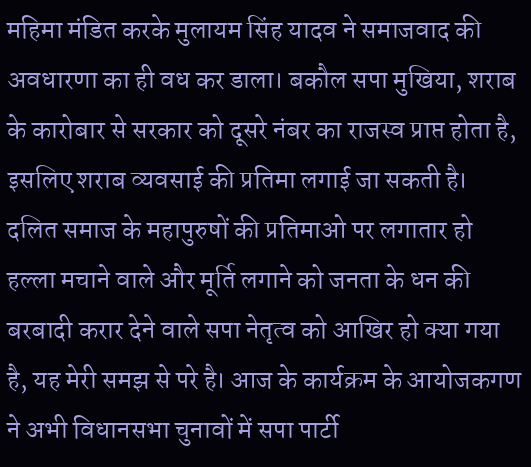महिमा मंडित करके मुलायम सिंह यादव ने समाजवाद की अवधारणा का ही वध कर डाला। बकौल सपा मुखिया, शराब के कारोबार से सरकार को दूसरे नंबर का राजस्व प्राप्त होता है, इसलिए शराब व्यवसाई की प्रतिमा लगाई जा सकती है।
दलित समाज के महापुरुषों की प्रतिमाओ पर लगातार हो हल्ला मचाने वाले और मूर्ति लगाने को जनता के धन की बरबादी करार देने वाले सपा नेतृत्व को आखिर हो क्या गया है, यह मेरी समझ से परे है। आज के कार्यक्रम के आयोजकगण ने अभी विधानसभा चुनावों में सपा पार्टी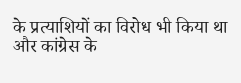के प्रत्याशियों का विरोध भी किया था और कांग्रेस के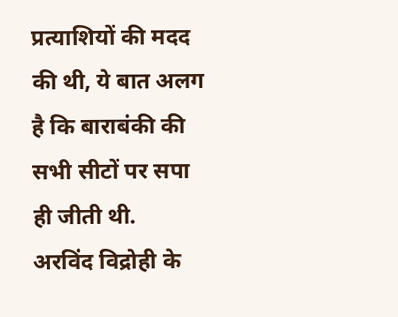प्रत्याशियों की मदद की थी, ये बात अलग है कि बाराबंकी की सभी सीटों पर सपा ही जीती थी.
अरविंद विद्रोही के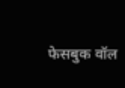फेसबुक वॉल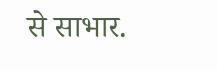से साभार.